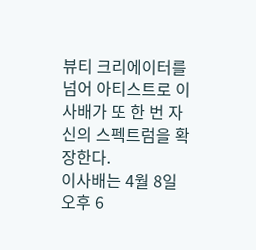뷰티 크리에이터를 넘어 아티스트로 이사배가 또 한 번 자신의 스펙트럼을 확장한다.
이사배는 4월 8일 오후 6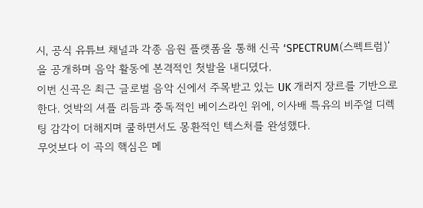시, 공식 유튜브 채널과 각종 음원 플랫폼을 통해 신곡 ‘SPECTRUM(스펙트럼)’을 공개하며 음악 활동에 본격적인 첫발을 내디뎠다.
이번 신곡은 최근 글로벌 음악 신에서 주목받고 있는 UK 개러지 장르를 기반으로 한다. 엇박의 셔플 리듬과 중독적인 베이스라인 위에, 이사배 특유의 비주얼 디렉팅 감각이 더해지며 쿨하면서도 몽환적인 텍스처를 완성했다.
무엇보다 이 곡의 핵심은 메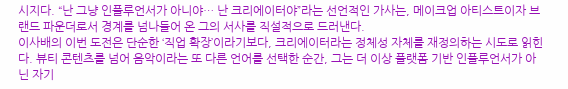시지다. “난 그냥 인플루언서가 아니야… 난 크리에이터야”라는 선언적인 가사는, 메이크업 아티스트이자 브랜드 파운더로서 경계를 넘나들어 온 그의 서사를 직설적으로 드러낸다.
이사배의 이번 도전은 단순한 ‘직업 확장’이라기보다, 크리에이터라는 정체성 자체를 재정의하는 시도로 읽힌다. 뷰티 콘텐츠를 넘어 음악이라는 또 다른 언어를 선택한 순간, 그는 더 이상 플랫폼 기반 인플루언서가 아닌 자기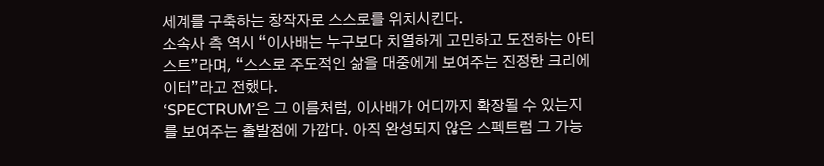세계를 구축하는 창작자로 스스로를 위치시킨다.
소속사 측 역시 “이사배는 누구보다 치열하게 고민하고 도전하는 아티스트”라며, “스스로 주도적인 삶을 대중에게 보여주는 진정한 크리에이터”라고 전했다.
‘SPECTRUM’은 그 이름처럼, 이사배가 어디까지 확장될 수 있는지를 보여주는 출발점에 가깝다. 아직 완성되지 않은 스펙트럼 그 가능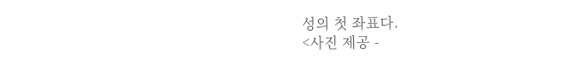성의 첫 좌표다.
<사진 제공 -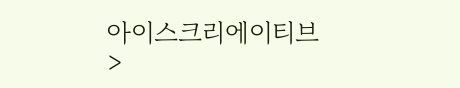아이스크리에이티브>